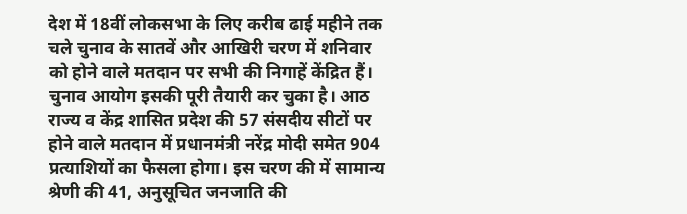देश में 18वीं लोकसभा के लिए करीब ढाई महीने तक चले चुनाव के सातवें और आखिरी चरण में शनिवार को होने वाले मतदान पर सभी की निगाहें केंद्रित हैं। चुनाव आयोग इसकी पूरी तैयारी कर चुका है। आठ राज्य व केंद्र शासित प्रदेश की 57 संसदीय सीटों पर होने वाले मतदान में प्रधानमंत्री नरेंद्र मोदी समेत 904 प्रत्याशियों का फैसला होगा। इस चरण की में सामान्य श्रेणी की 41, अनुसूचित जनजाति की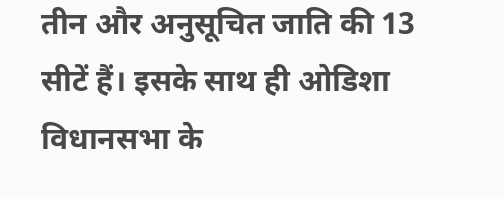तीन और अनुसूचित जाति की 13 सीटें हैं। इसके साथ ही ओडिशा विधानसभा के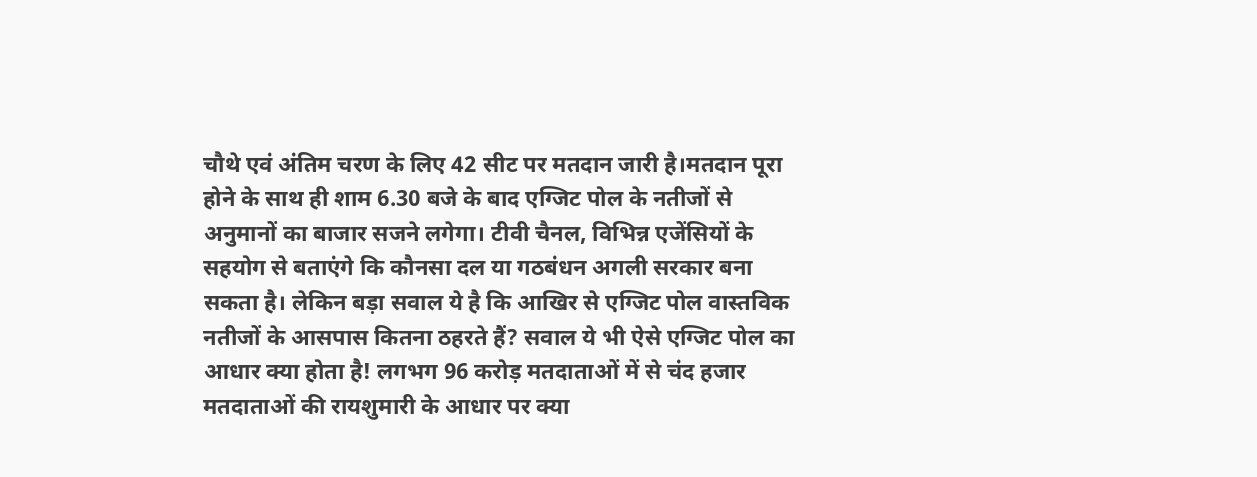चौथे एवं अंतिम चरण के लिए 42 सीट पर मतदान जारी है।मतदान पूरा होने के साथ ही शाम 6.30 बजे के बाद एग्जिट पोल के नतीजों से अनुमानों का बाजार सजने लगेगा। टीवी चैनल, विभिन्न एजेंसियों के सहयोग से बताएंगे कि कौनसा दल या गठबंधन अगली सरकार बना सकता है। लेकिन बड़ा सवाल ये है कि आखिर से एग्जिट पोल वास्तविक नतीजों के आसपास कितना ठहरते हैं? सवाल ये भी ऐसे एग्जिट पोल का आधार क्या होता है! लगभग 96 करोड़ मतदाताओं में से चंद हजार मतदाताओं की रायशुमारी के आधार पर क्या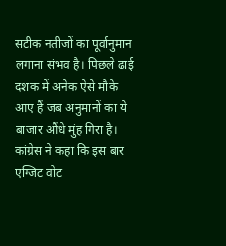सटीक नतीजों का पूर्वानुमान लगाना संभव है। पिछले ढाई दशक में अनेक ऐसे मौके आए हैं जब अनुमानों का ये बाजार औंधे मुंह गिरा है। कांग्रेस ने कहा कि इस बार एग्जिट वोट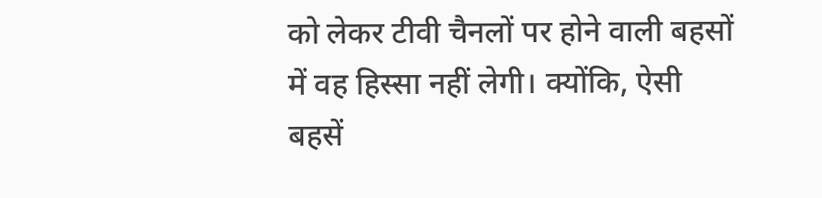को लेकर टीवी चैनलों पर होने वाली बहसों में वह हिस्सा नहीं लेगी। क्योंकि, ऐसी बहसें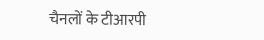चैनलों के टीआरपी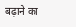बढ़ाने का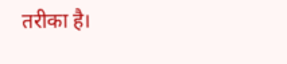तरीका है।